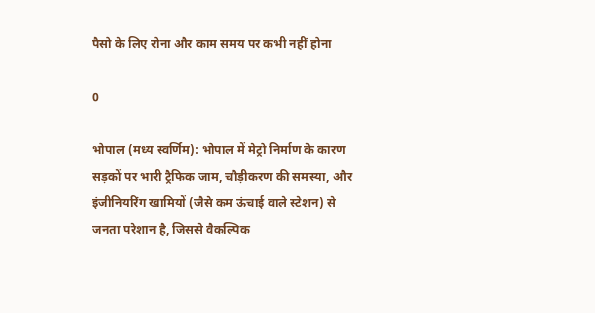पैसो के लिए रोना और काम समय पर कभी नहीं होना

0

भोपाल (मध्य स्वर्णिम): भोपाल में मेट्रो निर्माण के कारण सड़कों पर भारी ट्रैफिक जाम, चौड़ीकरण की समस्या, और इंजीनियरिंग खामियों (जैसे कम ऊंचाई वाले स्टेशन) से जनता परेशान है, जिससे वैकल्पिक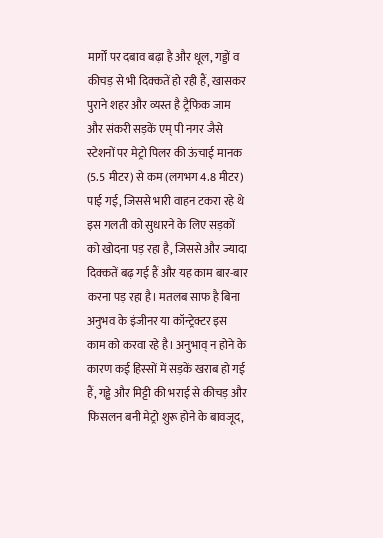मार्गों पर दबाव बढ़ा है और धूल, गड्डों व कीचड़ से भी दिक्कतें हो रही हैं, खासकर पुराने शहर और व्यस्त है ट्रैफिक जाम और संकरी सड़कें एम् पी नगर जैसे स्टेशनों पर मेट्रो पिलर की ऊंचाई मानक (5.5 मीटर) से कम (लगभग 4.8 मीटर) पाई गई, जिससे भारी वाहन टकरा रहे थे इस गलती को सुधारने के लिए सड़कों को खोदना पड़ रहा है, जिससे और ज्यादा दिक्कतें बढ़ गई हैं और यह काम बार-बार करना पड़ रहा है। मतलब साफ है बिना अनुभव के इंजीनर या कॉन्ट्रेक्टर इस काम को करवा रहे है। अनुभाव् न होने के कारण कई हिस्सों में सड़कें खराब हो गई हैं, गड्ढे और मिट्टी की भराई से कीचड़ और फिसलन बनी मेट्रो शुरू होने के बावजूद,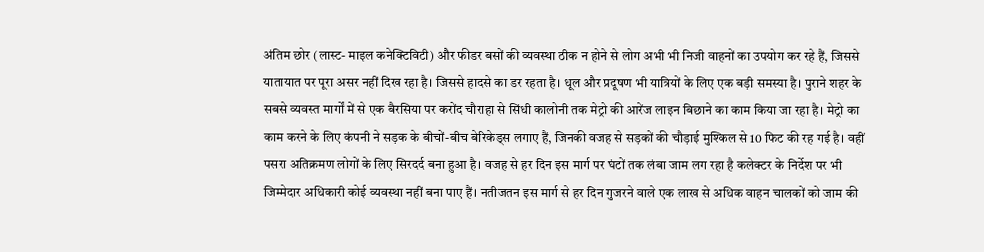अंतिम छोर (लास्ट- माइल कनेक्टिविटी) और फीडर बसों की व्यवस्था ठीक न होने से लोग अभी भी निजी वाहनों का उपयोग कर रहे हैं, जिससे यातायात पर पूरा असर नहीं दिख रहा है। जिससे हादसे का डर रहता है। धूल और प्रदूषण भी यात्रियों के लिए एक बड़ी समस्या है। पुराने शहर के सबसे व्यवस्त मार्गों में से एक बैरसिया पर करोंद चौराहा से सिंधी कालोनी तक मेट्रो की आरेंज लाइन बिछाने का काम किया जा रहा है। मेट्रो का काम करने के लिए कंपनी ने सड़क के बीचों-बीच बेरिकेड्स लगाए हैं, जिनकी वजह से सड़कों की चौड़ाई मुश्किल से 10 फिट की रह गई है। वहीं पसरा अतिक्रमण लोगों के लिए सिरदर्द बना हुआ है। वजह से हर दिन इस मार्ग पर घंटों तक लंबा जाम लग रहा है कलेक्टर के निर्देश पर भी जिम्मेदार अधिकारी कोई व्यवस्था नहीं बना पाए हैं। नतीजतन इस मार्ग से हर दिन गुजरने वाले एक लाख से अधिक वाहन चालकों को जाम की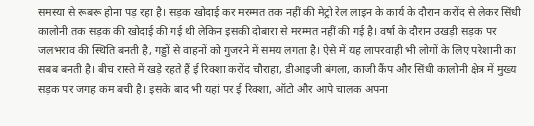समस्या से रूबरू होना पड़ रहा है। सड़क खोदाई कर मरम्मत तक नहीं की मेट्रो रेल लाइन के कार्य के दौरान करोंद से लेकर सिंधी कालोनी तक सड़क की खोदाई की गई थी लेकिन इसकी दोबारा से मरम्मत नहीं की गई है। वर्षा के दौरान उखड़ी सड़क पर जलभराव की स्थिति बनती है, गड्डों से वाहनों को गुजरने में समय लगता है। ऐसे में यह लापरवाही भी लोगों के लिए परेशानी का सबब बनती है। बीच रास्ते में खड़े रहते हैं ई रिक्शा करोंद चौराहा, डीआइजी बंगला, काजी कैंप और सिंधी कालोनी क्षेत्र में मुख्य सड़क पर जगह कम बची है। इसके बाद भी यहां पर ई रिक्शा, ऑटो और आपे चालक अपना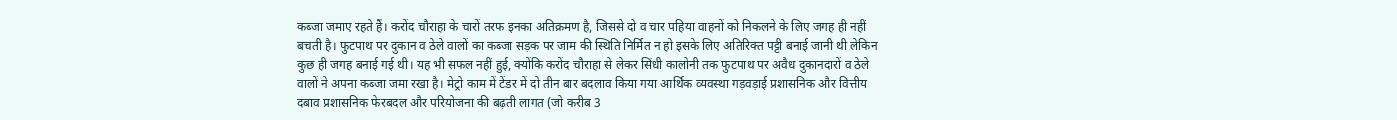कब्जा जमाए रहते हैं। करोंद चौराहा के चारों तरफ इनका अतिक्रमण है, जिससे दो व चार पहिया वाहनों को निकलने के लिए जगह ही नहीं बचती है। फुटपाथ पर दुकान व ठेले वालों का कब्जा सड़क पर जाम की स्थिति निर्मित न हो इसके लिए अतिरिक्त पट्टी बनाई जानी थी लेकिन कुछ ही जगह बनाई गई थी। यह भी सफल नहीं हुई, क्योंकि करोंद चौराहा से लेकर सिंधी कालोनी तक फुटपाथ पर अवैध दुकानदारों व ठेले वालों ने अपना कब्जा जमा रखा है। मेट्रो काम में टेंडर में दो तीन बार बदलाव किया गया आर्थिक व्यवस्था गड़वड़ाई प्रशासनिक और वित्तीय दबाव प्रशासनिक फेरबदल और परियोजना की बढ़ती लागत (जो करीब 3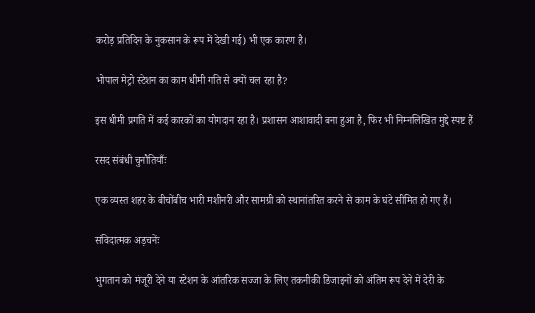करोड़ प्रतिदिन के नुकसान के रूप में देखी गई) भी एक कारण है।

भोपाल मेट्रो स्टेशन का काम धीमी गति से क्यों चल रहा है?

इस धीमी प्रगति में कई कारकों का योगदान रहा है। प्रशासन आशावादी बना हुआ है, फिर भी निम्नलिखित मुद्दे स्पष्ट हैं

रसद संबंधी चुनौतियाँः

एक व्यस्त शहर के बीचोंबीच भारी मशीनरी और सामग्री को स्थानांतरित करने से काम के घंटे सीमित हो गए हैं।

संविदात्मक अड़चनेंः

भुगतान को मंजूरी देने या स्टेशन के आंतरिक सज्जा के लिए तकनीकी डिजाइनों को अंतिम रूप देने में देरी के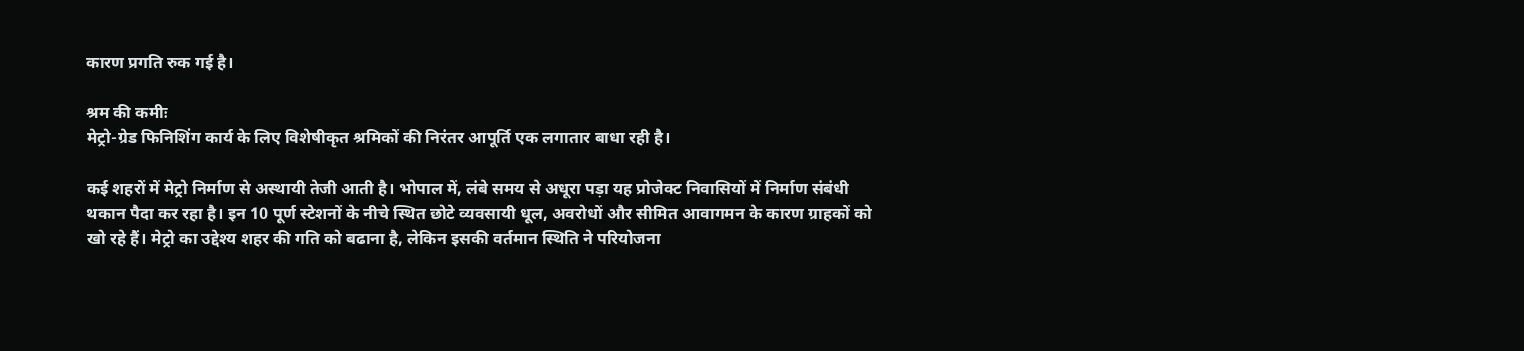कारण प्रगति रुक गई है।

श्रम की कमीः
मेट्रो-ग्रेड फिनिशिंग कार्य के लिए विशेषीकृत श्रमिकों की निरंतर आपूर्ति एक लगातार बाधा रही है।

कई शहरों में मेट्रो निर्माण से अस्थायी तेजी आती है। भोपाल में, लंबे समय से अधूरा पड़ा यह प्रोजेक्ट निवासियों में निर्माण संबंधी थकान पैदा कर रहा है। इन 10 पूर्ण स्टेशनों के नीचे स्थित छोटे व्यवसायी धूल, अवरोधों और सीमित आवागमन के कारण ग्राहकों को खो रहे हैं। मेट्रो का उद्देश्य शहर की गति को बढाना है, लेकिन इसकी वर्तमान स्थिति ने परियोजना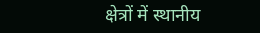क्षेत्रों में स्थानीय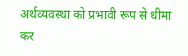अर्थव्यवस्था को प्रभावी रूप से धीमा कर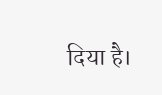दिया है।